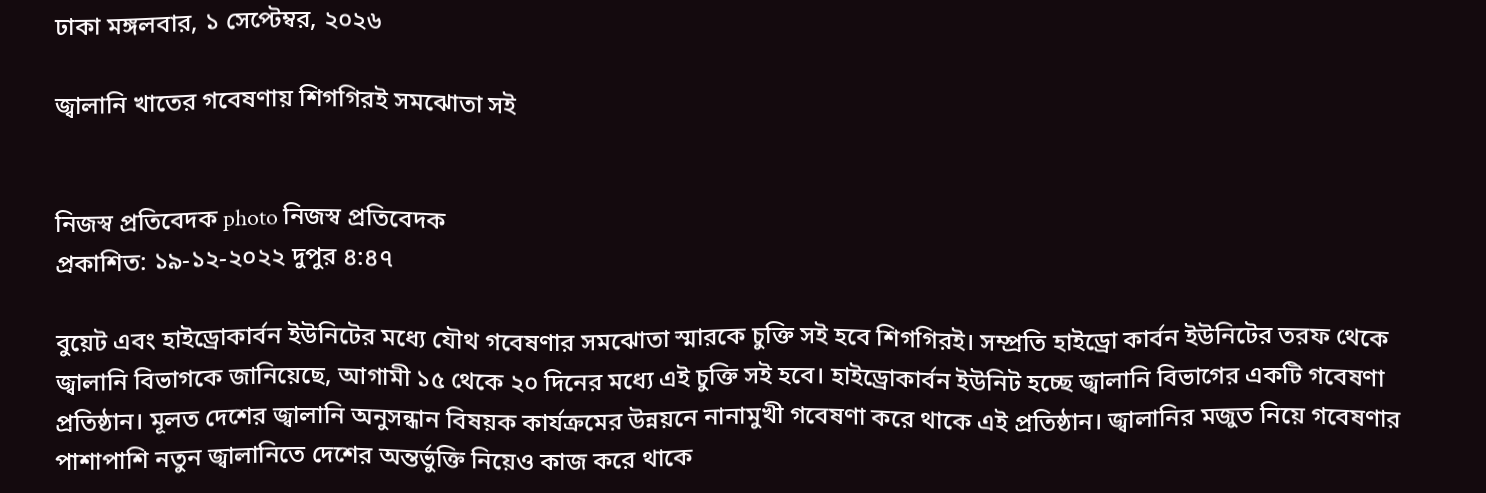ঢাকা মঙ্গলবার, ১ সেপ্টেম্বর, ২০২৬

জ্বালানি খাতের গবেষণায় শিগগিরই সমঝোতা সই


নিজস্ব প্রতিবেদক photo নিজস্ব প্রতিবেদক
প্রকাশিত: ১৯-১২-২০২২ দুপুর ৪:৪৭

বুয়েট এবং হাইড্রোকার্বন ইউনিটের মধ্যে যৌথ গবেষণার সমঝোতা স্মারকে চুক্তি সই হবে শিগগিরই। সম্প্রতি হাইড্রো কার্বন ইউনিটের তরফ থেকে জ্বালানি বিভাগকে জানিয়েছে, আগামী ১৫ থেকে ২০ দিনের মধ্যে এই চুক্তি সই হবে। হাইড্রোকার্বন ইউনিট হচ্ছে জ্বালানি বিভাগের একটি গবেষণা প্রতিষ্ঠান। মূলত দেশের জ্বালানি অনুসন্ধান বিষয়ক কার্যক্রমের উন্নয়নে নানামুখী গবেষণা করে থাকে এই প্রতিষ্ঠান। জ্বালানির মজুত নিয়ে গবেষণার পাশাপাশি নতুন জ্বালানিতে দেশের অন্তর্ভুক্তি নিয়েও কাজ করে থাকে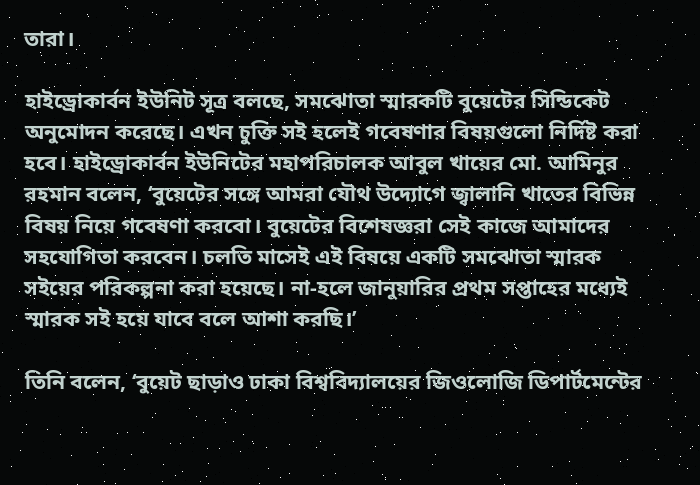তারা।

হাইড্রোকার্বন ইউনিট সূত্র বলছে, সমঝোতা স্মারকটি বুয়েটের সিন্ডিকেট অনুমোদন করেছে। এখন চুক্তি সই হলেই গবেষণার বিষয়গুলো নির্দিষ্ট করা হবে। হাইড্রোকার্বন ইউনিটের মহাপরিচালক আবুল খায়ের মো. আমিনুর রহমান বলেন, ‘বুয়েটের সঙ্গে আমরা যৌথ উদ্যোগে জ্বালানি খাতের বিভিন্ন বিষয় নিয়ে গবেষণা করবো। বুয়েটের বিশেষজ্ঞরা সেই কাজে আমাদের সহযোগিতা করবেন। চলতি মাসেই এই বিষয়ে একটি সমঝোতা স্মারক সইয়ের পরিকল্পনা করা হয়েছে। না-হলে জানুয়ারির প্রথম সপ্তাহের মধ্যেই স্মারক সই হয়ে যাবে বলে আশা করছি।’

তিনি বলেন, ‘বুয়েট ছাড়াও ঢাকা বিশ্ববিদ্যালয়ের জিওলোজি ডিপার্টমেন্টের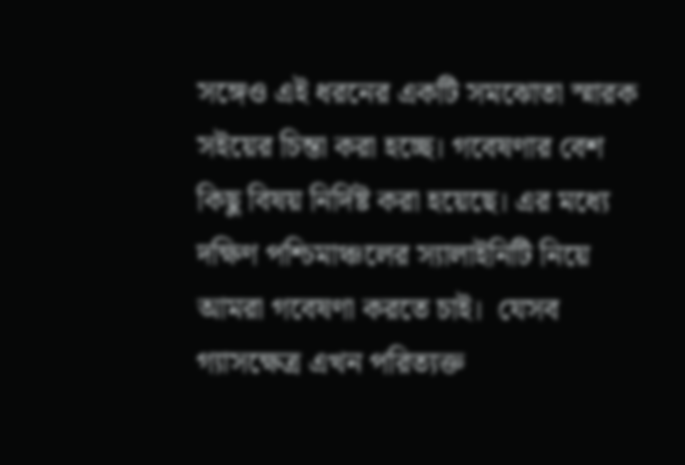সঙ্গেও এই ধরনের একটি সমঝোতা স্মারক সইয়ের চিন্তা করা হচ্ছে। গবেষণার বেশ কিছু বিষয় নির্দিষ্ট করা হয়েছে। এর মধ্যে দক্ষিণ পশ্চিমাঞ্চলের স্যালাইনিটি নিয়ে আমরা গবেষণা করতে চাই।  যেসব গ্যাসক্ষেত্র এখন পরিত্যক্ত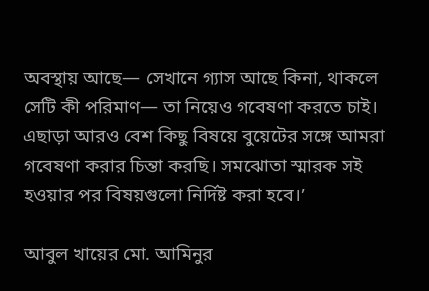অবস্থায় আছে— সেখানে গ্যাস আছে কিনা, থাকলে সেটি কী পরিমাণ— তা নিয়েও গবেষণা করতে চাই। এছাড়া আরও বেশ কিছু বিষয়ে বুয়েটের সঙ্গে আমরা গবেষণা করার চিন্তা করছি। সমঝোতা স্মারক সই হওয়ার পর বিষয়গুলো নির্দিষ্ট করা হবে।’

আবুল খায়ের মো. আমিনুর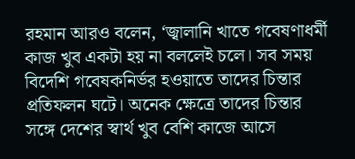রহমান আরও বলেন, ‘জ্বালানি খাতে গবেষণাধর্মী কাজ খুব একটা হয় না বললেই চলে। সব সময় বিদেশি গবেষকনির্ভর হওয়াতে তাদের চিন্তার প্রতিফলন ঘটে। অনেক ক্ষেত্রে তাদের চিন্তার সঙ্গে দেশের স্বার্থ খুব বেশি কাজে আসে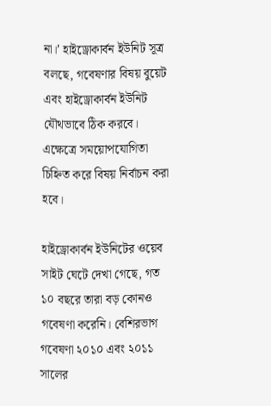না।’ হাইড্রোকার্বন ইউনিট সূত্র বলছে, গবেষণার বিষয় বুয়েট এবং হাইড্রোকার্বন ইউনিট যৌথভাবে ঠিক করবে। এক্ষেত্রে সময়োপযোগিতা চিহ্নিত করে বিষয় নির্বাচন করা হবে।

হাইড্রোকার্বন ইউনিটের ওয়েব সাইট ঘেটে দেখা গেছে, গত ১০ বছরে তারা বড় কোনও গবেষণা করেনি। বেশিরভাগ গবেষণা ২০১০ এবং ২০১১ সালের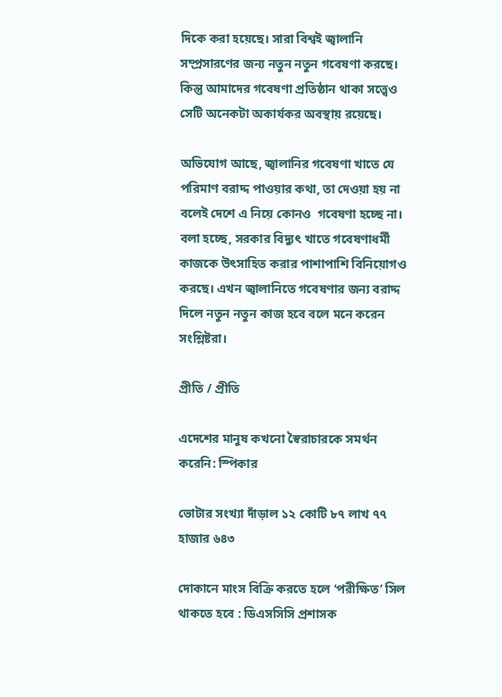দিকে করা হয়েছে। সারা বিশ্বই জ্বালানি সম্প্রসারণের জন্য নতুন নতুন গবেষণা করছে। কিন্তু আমাদের গবেষণা প্রতিষ্ঠান থাকা সত্ত্বেও সেটি অনেকটা অকার্য‌কর অবস্থায় রয়েছে।

অভিযোগ আছে, জ্বালানির গবেষণা খাতে যে পরিমাণ বরাদ্দ পাওয়ার কথা, তা দেওয়া হয় না বলেই দেশে এ নিয়ে কোনও  গবেষণা হচ্ছে না। বলা হচ্ছে, সরকার বিদ্যুৎ খাতে গবেষণাধর্মী কাজকে উৎসাহিত করার পাশাপাশি বিনিয়োগও করছে। এখন জ্বালানিতে গবেষণার জন্য বরাদ্দ দিলে নতুন নতুন কাজ হবে বলে মনে করেন সংশ্লিষ্টরা।

প্রীতি / প্রীতি

এদেশের মানুষ কখনো স্বৈরাচারকে সমর্থন করেনি: স্পিকার

ভোটার সংখ্যা দাঁড়াল ১২ কোটি ৮৭ লাখ ৭৭ হাজার ৬৪৩

দোকানে মাংস বিক্রি করতে হলে ‘পরীক্ষিত’ সিল থাকতে হবে : ডিএসসিসি প্রশাসক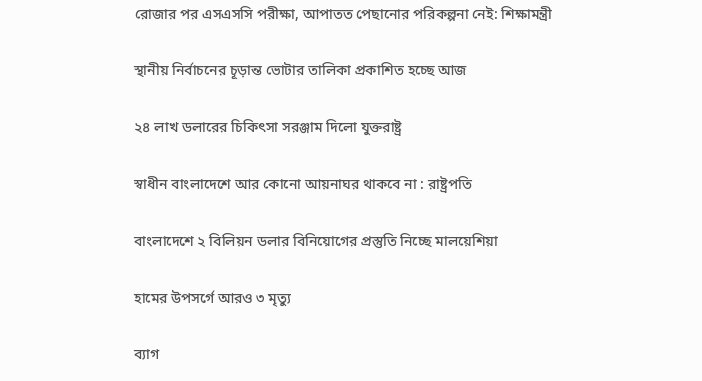রোজার পর এসএসসি পরীক্ষা, আপাতত পেছানোর পরিকল্পনা নেই: শিক্ষামন্ত্রী

স্থানীয় নির্বাচনের চূড়ান্ত ভোটার তালিকা প্রকাশিত হচ্ছে আজ

২৪ লাখ ডলারের চিকিৎসা সরঞ্জাম দিলো যুক্তরাষ্ট্র

স্বাধীন বাংলাদেশে আর কোনো আয়নাঘর থাকবে না : রাষ্ট্রপতি

বাংলাদেশে ২ বিলিয়ন ডলার বিনিয়োগের প্রস্তুতি নিচ্ছে মালয়েশিয়া

হামের উপসর্গে আরও ৩ মৃত্যু

ব্যাগ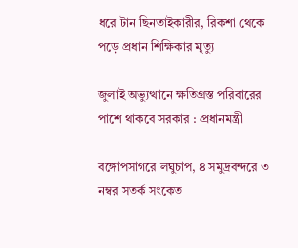ধরে টান ছিনতাইকারীর, রিকশা থেকে পড়ে প্রধান শিক্ষিকার মৃত্যু

জুলাই অভ্যুত্থানে ক্ষতিগ্রস্ত পরিবারের পাশে থাকবে সরকার : প্রধানমন্ত্রী

বঙ্গোপসাগরে লঘুচাপ, ৪ সমুদ্রবন্দরে ৩ নম্বর সতর্ক সংকেত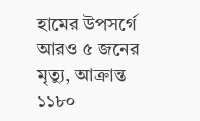হামের উপসর্গে আরও ৫ জনের মৃত্যু, আক্রান্ত ১১৮০